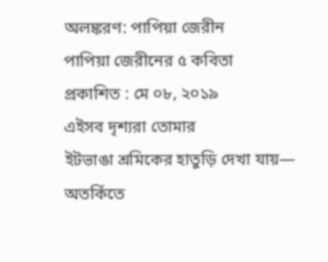অলঙ্করণ: পাপিয়া জেরীন
পাপিয়া জেরীনের ৫ কবিতা
প্রকাশিত : মে ০৮, ২০১৯
এইসব দৃশ্যরা তোমার
ইটভাঙা শ্রমিকের হাতুড়ি দেখা যায়—
অতর্কিতে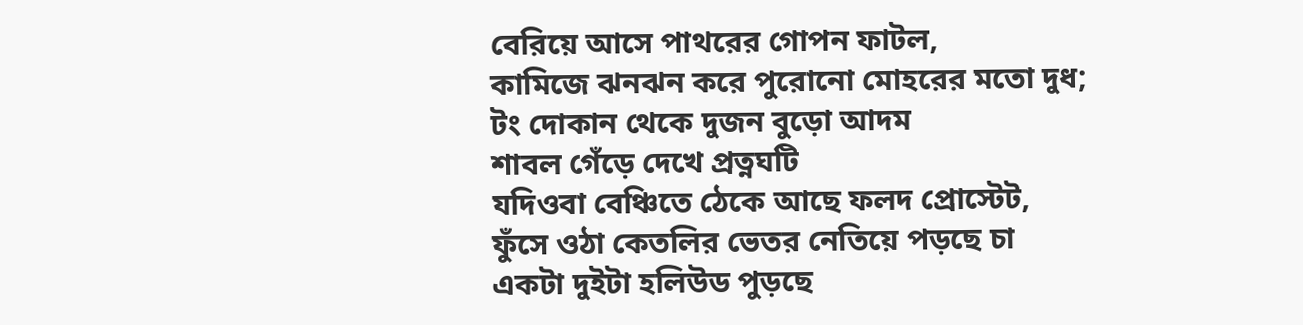বেরিয়ে আসে পাথরের গোপন ফাটল,
কামিজে ঝনঝন করে পুরোনো মোহরের মতো দুধ;
টং দোকান থেকে দুজন বুড়ো আদম
শাবল গেঁড়ে দেখে প্রত্নঘটি
যদিওবা বেঞ্চিতে ঠেকে আছে ফলদ প্রোস্টেট,
ফুঁসে ওঠা কেতলির ভেতর নেতিয়ে পড়ছে চা
একটা দুইটা হলিউড পুড়ছে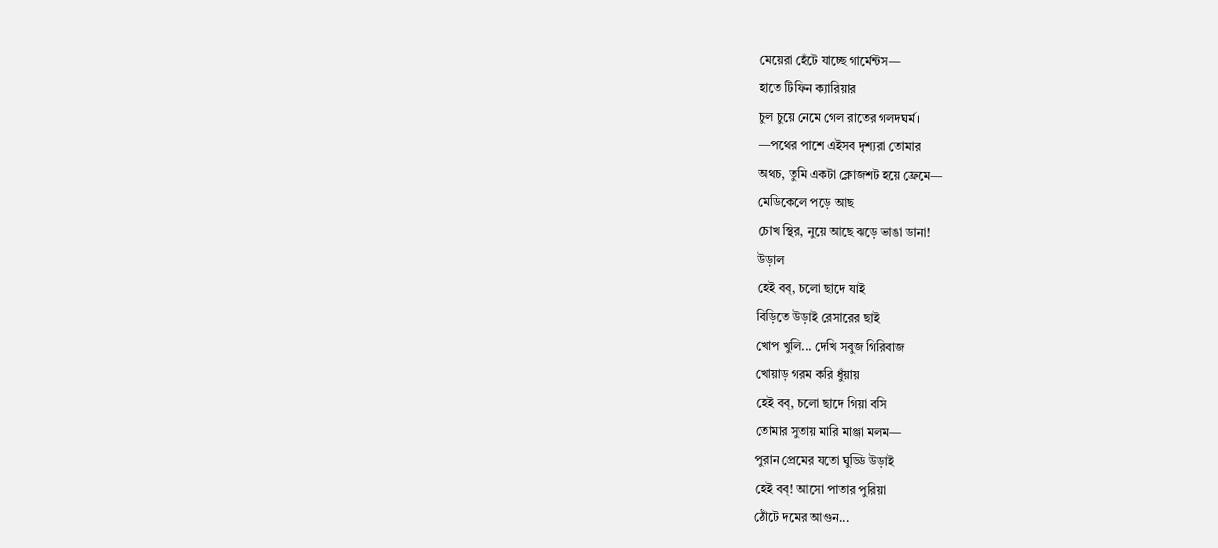মেয়েরা হেঁটে যাচ্ছে গার্মেন্টস—
হাতে টিফিন ক্যারিয়ার
চুল চুয়ে নেমে গেল রাতের গলদঘর্ম।
—পথের পাশে এইসব দৃশ্যরা তোমার
অথচ, তুমি একটা ক্লোজশট হয়ে ফ্রেমে—
মেডিকেলে পড়ে আছ
চোখ স্থির, নুয়ে আছে ঝড়ে ভাঙা ডানা!
উড়াল
হেই বব্, চলো ছাদে যাই
বিড়িতে উড়াই রেসারের ছাই
খোপ খুলি... দেখি সবুজ গিরিবাজ
খোয়াড় গরম করি ধুঁয়ায়
হেই বব্, চলো ছাদে গিয়া বসি
তোমার সুতায় মারি মাঞ্জা মলম—
পুরান প্রেমের যতো ঘুড্ডি উড়াই
হেই বব্! আসো পাতার পুরিয়া
ঠোঁটে দমের আগুন...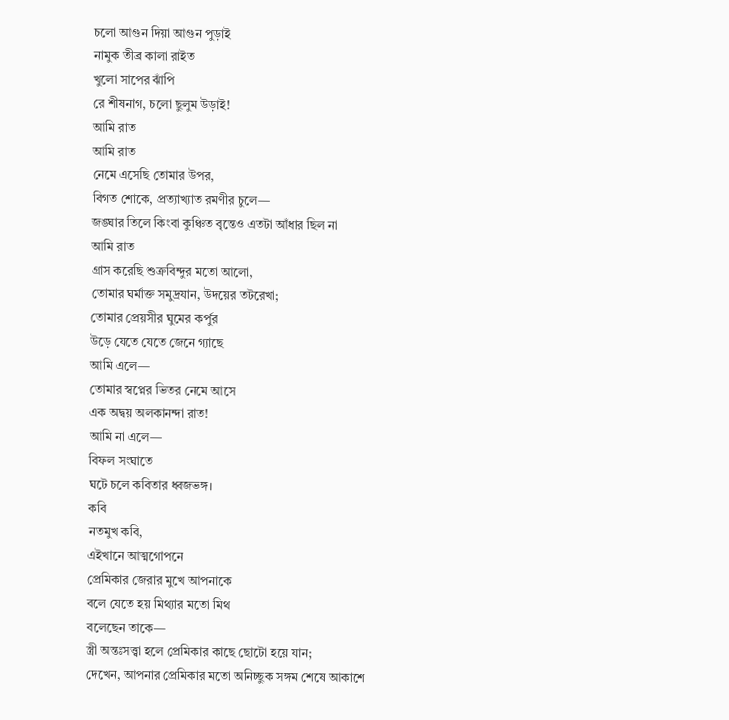চলো আগুন দিয়া আগুন পুড়াই
নামুক তীব্র কালা রাইত
খুলো সাপের ঝাঁপি
রে শীষনাগ, চলো ছুলুম উড়াই!
আমি রাত
আমি রাত
নেমে এসেছি তোমার উপর,
বিগত শোকে, প্রত্যাখ্যাত রমণীর চুলে—
জঙ্ঘার তিলে কিংবা কুঞ্চিত বৃন্তেও এতটা আঁধার ছিল না
আমি রাত
গ্রাস করেছি শুক্রবিন্দুর মতো আলো,
তোমার ঘর্মাক্ত সমুদ্রযান, উদয়ের তটরেখা;
তোমার প্রেয়সীর ঘুমের কর্পুর
উড়ে যেতে যেতে জেনে গ্যাছে
আমি এলে—
তোমার স্বপ্নের ভিতর নেমে আসে
এক অদ্বয় অলকানন্দা রাত!
আমি না এলে—
বিফল সংঘাতে
ঘটে চলে কবিতার ধ্বজভঙ্গ।
কবি
নতমুখ কবি,
এইখানে আত্মগোপনে
প্রেমিকার জেরার মুখে আপনাকে
বলে যেতে হয় মিথ্যার মতো মিথ
বলেছেন তাকে—
স্ত্রী অন্তঃসত্ত্বা হলে প্রেমিকার কাছে ছোটো হয়ে যান;
দেখেন, আপনার প্রেমিকার মতো অনিচ্ছুক সঙ্গম শেষে আকাশে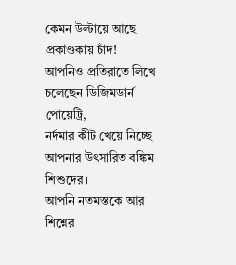কেমন উল্টায়ে আছে প্রকাণ্ডকায় চাঁদ!
আপনিও প্রতিরাতে লিখে চলেছেন ডিজিমডার্ন পোয়েট্রি,
নর্দমার কীট খেয়ে নিচ্ছে আপনার উৎসারিত বঙ্কিম শিশুদের।
আপনি নতমস্তকে আর
শিশ্নের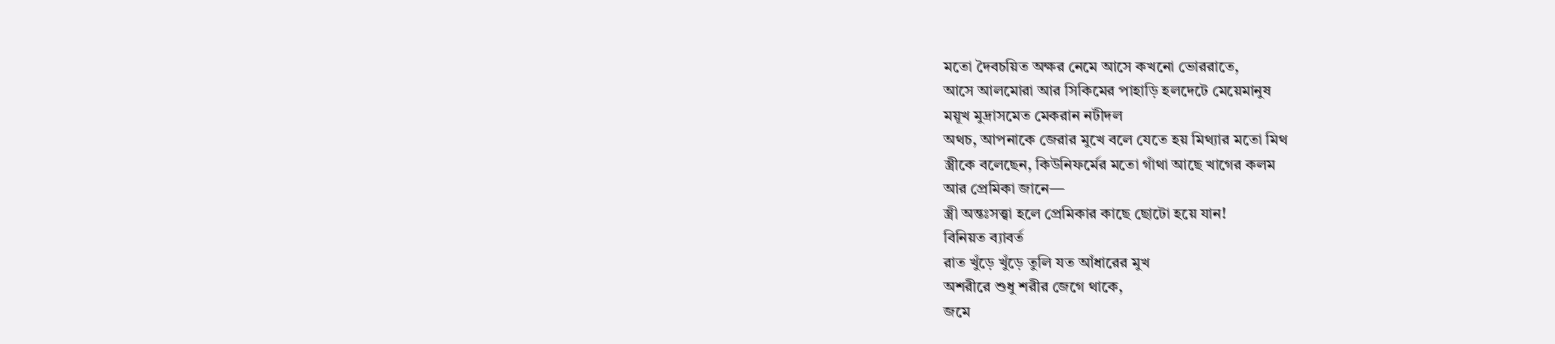মতো দৈবচয়িত অক্ষর নেমে আসে কখনো ভোররাতে,
আসে আলমোরা আর সিকিমের পাহাড়ি হলদেটে মেয়েমানুষ
ময়ূখ মুদ্রাসমেত মেকরান নটীদল
অথচ, আপনাকে জেরার মুখে বলে যেতে হয় মিথ্যার মতো মিথ
স্ত্রীকে বলেছেন, কিউনিফর্মের মতো গাঁথা আছে খাগের কলম
আর প্রেমিকা জানে—
স্ত্রী অন্তঃসত্ত্বা হলে প্রেমিকার কাছে ছোটো হয়ে যান!
বিনিয়ত ব্যাবর্ত
রাত খুঁড়ে খুঁড়ে তুলি যত আঁধারের মুখ
অশরীরে শুধু শরীর জেগে থাকে,
জমে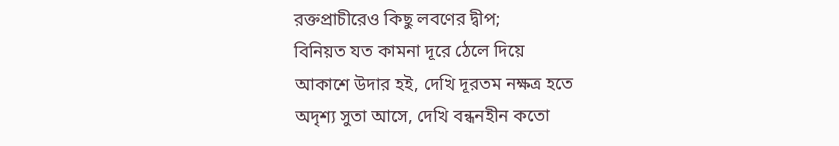রক্তপ্রাচীরেও কিছু লবণের দ্বীপ;
বিনিয়ত যত কামনা দূরে ঠেলে দিয়ে
আকাশে উদার হই, দেখি দূরতম নক্ষত্র হতে
অদৃশ্য সুতা আসে, দেখি বন্ধনহীন কতো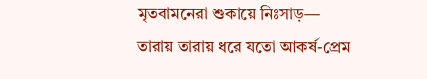মৃতবামনেরা শুকায়ে নিঃসাড়—
তারায় তারায় ধরে যতো আকর্ষ-প্রেম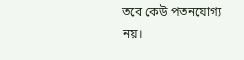তবে কেউ পতনযোগ্য নয়।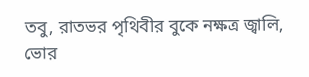তবু, রাতভর পৃথিবীর বুকে নক্ষত্র জ্বালি,
ভোর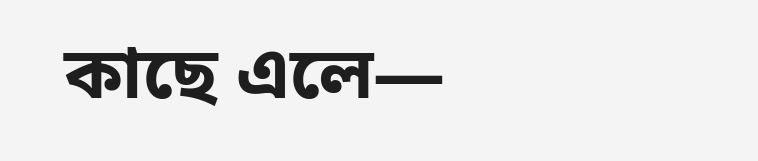কাছে এলে—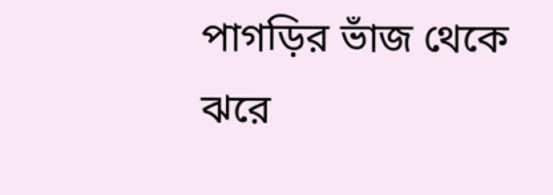পাগড়ির ভাঁজ থেকে ঝরে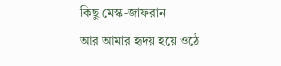কিছু মেস্ক-জাফরান
আর আমার হৃদয় হয়ে ওঠে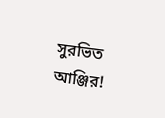সুরভিত আঞ্জির!